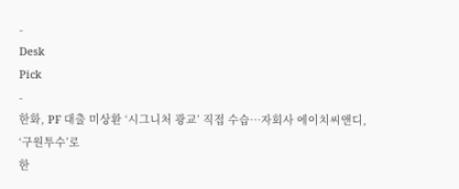-
Desk
Pick
-
한화, PF 대출 미상환 ‘시그니처 광교’ 직접 수습…자회사 에이치씨앤디, ‘구원투수’로
한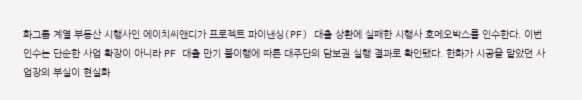화그룹 계열 부동산 시행사인 에이치씨앤디가 프로젝트 파이낸싱(PF) 대출 상환에 실패한 시행사 호메오박스를 인수한다. 이번 인수는 단순한 사업 확장이 아니라 PF 대출 만기 불이행에 따른 대주단의 담보권 실행 결과로 확인됐다. 한화가 시공을 맡았던 사업장의 부실이 현실화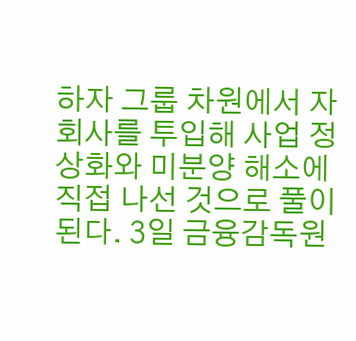하자 그룹 차원에서 자회사를 투입해 사업 정상화와 미분양 해소에 직접 나선 것으로 풀이된다. 3일 금융감독원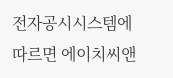전자공시시스템에 따르면 에이치씨앤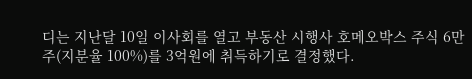디는 지난달 10일 이사회를 열고 부동산 시행사 호메오박스 주식 6만 주(지분율 100%)를 3억원에 취득하기로 결정했다.